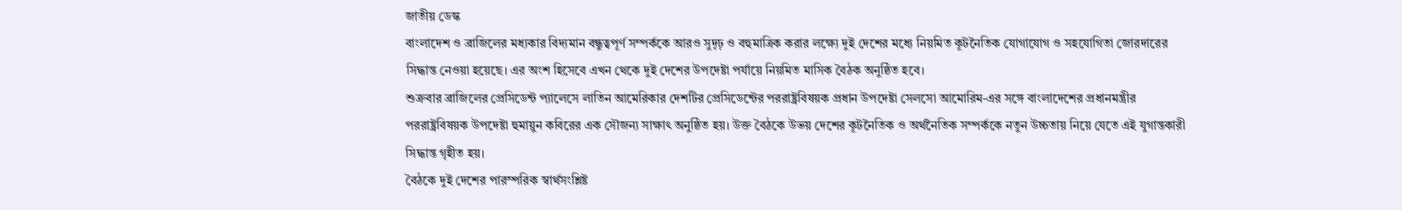জাতীয় ডেস্ক
বাংলাদেশ ও ব্রাজিলের মধ্যকার বিদ্যমান বন্ধুত্বপূর্ণ সম্পর্ককে আরও সুদৃঢ় ও বহুমাত্রিক করার লক্ষ্যে দুই দেশের মধ্যে নিয়মিত কূটনৈতিক যোগাযোগ ও সহযোগিতা জোরদারের সিদ্ধান্ত নেওয়া হয়েছে। এর অংশ হিসেবে এখন থেকে দুই দেশের উপদেষ্টা পর্যায়ে নিয়মিত মাসিক বৈঠক অনুষ্ঠিত হবে।
শুক্রবার ব্রাজিলের প্রেসিডেন্ট প্যালেসে লাতিন আমেরিকার দেশটির প্রেসিডেন্টের পররাষ্ট্রবিষয়ক প্রধান উপদেষ্টা সেলসো আমোরিম-এর সঙ্গে বাংলাদেশের প্রধানমন্ত্রীর পররাষ্ট্রবিষয়ক উপদেষ্টা হুমায়ুন কবিরের এক সৌজন্য সাক্ষাৎ অনুষ্ঠিত হয়। উক্ত বৈঠকে উভয় দেশের কূটনৈতিক ও অর্থনৈতিক সম্পর্ককে নতুন উচ্চতায় নিয়ে যেতে এই যুগান্তকারী সিদ্ধান্ত গৃহীত হয়।
বৈঠকে দুই দেশের পারস্পরিক স্বার্থসংশ্লিষ্ট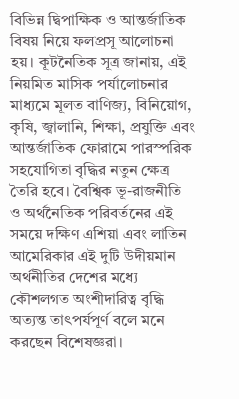বিভিন্ন দ্বিপাক্ষিক ও আন্তর্জাতিক বিষয় নিয়ে ফলপ্রসূ আলোচনা হয়। কূটনৈতিক সূত্র জানায়, এই নিয়মিত মাসিক পর্যালোচনার মাধ্যমে মূলত বাণিজ্য, বিনিয়োগ, কৃষি, জ্বালানি, শিক্ষা, প্রযুক্তি এবং আন্তর্জাতিক ফোরামে পারস্পরিক সহযোগিতা বৃদ্ধির নতুন ক্ষেত্র তৈরি হবে। বৈশ্বিক ভূ-রাজনীতি ও অর্থনৈতিক পরিবর্তনের এই সময়ে দক্ষিণ এশিয়া এবং লাতিন আমেরিকার এই দুটি উদীয়মান অর্থনীতির দেশের মধ্যে কৌশলগত অংশীদারিত্ব বৃদ্ধি অত্যন্ত তাৎপর্যপূর্ণ বলে মনে করছেন বিশেষজ্ঞরা।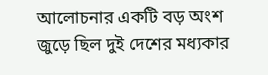আলোচনার একটি বড় অংশ জুড়ে ছিল দুই দেশের মধ্যকার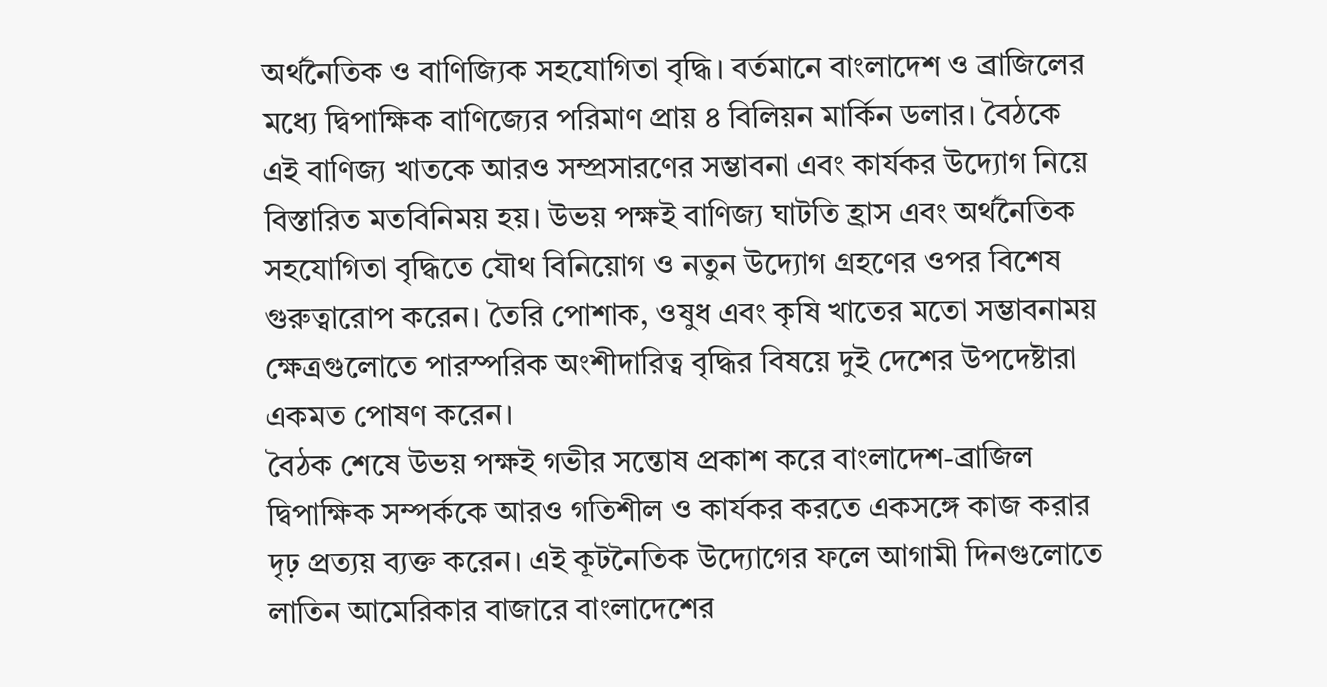অর্থনৈতিক ও বাণিজ্যিক সহযোগিতা বৃদ্ধি। বর্তমানে বাংলাদেশ ও ব্রাজিলের মধ্যে দ্বিপাক্ষিক বাণিজ্যের পরিমাণ প্রায় ৪ বিলিয়ন মার্কিন ডলার। বৈঠকে এই বাণিজ্য খাতকে আরও সম্প্রসারণের সম্ভাবনা এবং কার্যকর উদ্যোগ নিয়ে বিস্তারিত মতবিনিময় হয়। উভয় পক্ষই বাণিজ্য ঘাটতি হ্রাস এবং অর্থনৈতিক সহযোগিতা বৃদ্ধিতে যৌথ বিনিয়োগ ও নতুন উদ্যোগ গ্রহণের ওপর বিশেষ গুরুত্বারোপ করেন। তৈরি পোশাক, ওষুধ এবং কৃষি খাতের মতো সম্ভাবনাময় ক্ষেত্রগুলোতে পারস্পরিক অংশীদারিত্ব বৃদ্ধির বিষয়ে দুই দেশের উপদেষ্টারা একমত পোষণ করেন।
বৈঠক শেষে উভয় পক্ষই গভীর সন্তোষ প্রকাশ করে বাংলাদেশ-ব্রাজিল দ্বিপাক্ষিক সম্পর্ককে আরও গতিশীল ও কার্যকর করতে একসঙ্গে কাজ করার দৃঢ় প্রত্যয় ব্যক্ত করেন। এই কূটনৈতিক উদ্যোগের ফলে আগামী দিনগুলোতে লাতিন আমেরিকার বাজারে বাংলাদেশের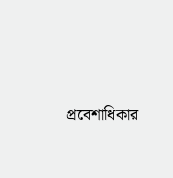প্রবেশাধিকার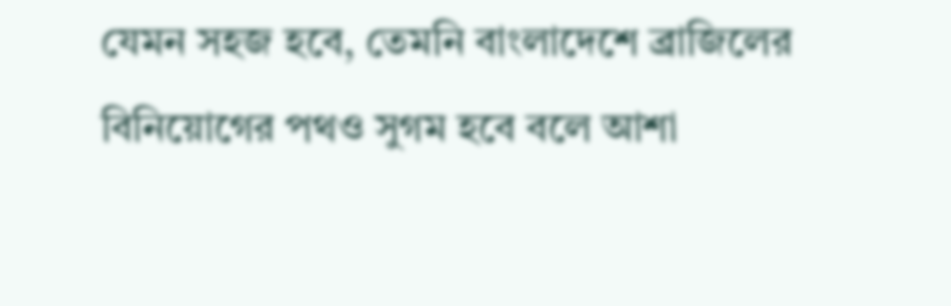যেমন সহজ হবে, তেমনি বাংলাদেশে ব্রাজিলের বিনিয়োগের পথও সুগম হবে বলে আশা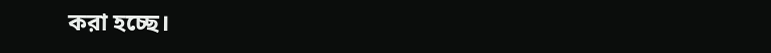করা হচ্ছে।